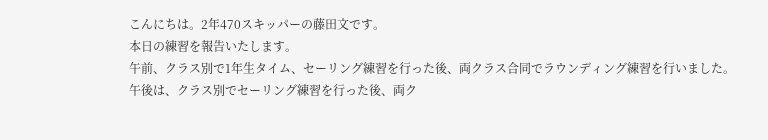こんにちは。2年470スキッパーの藤田文です。
本日の練習を報告いたします。
午前、クラス別で1年生タイム、セーリング練習を行った後、両クラス合同でラウンディング練習を行いました。
午後は、クラス別でセーリング練習を行った後、両ク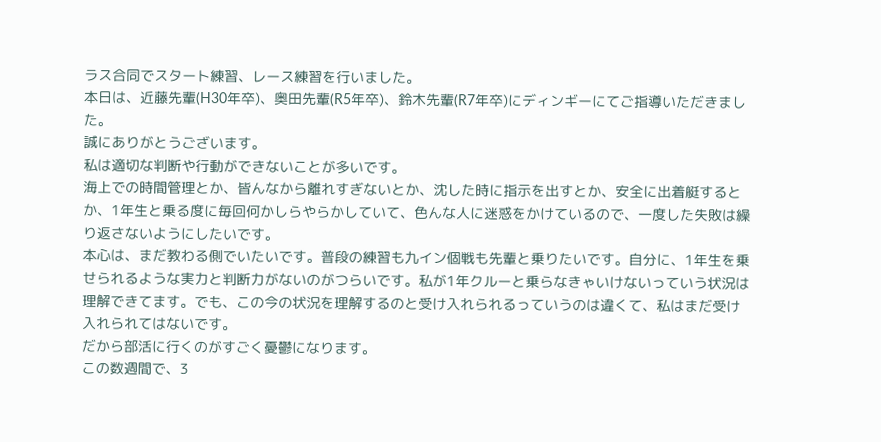ラス合同でスタート練習、レース練習を行いました。
本日は、近藤先輩(H30年卒)、奥田先輩(R5年卒)、鈴木先輩(R7年卒)にディンギーにてご指導いただきました。
誠にありがとうございます。
私は適切な判断や行動ができないことが多いです。
海上での時間管理とか、皆んなから離れすぎないとか、沈した時に指示を出すとか、安全に出着艇するとか、1年生と乗る度に毎回何かしらやらかしていて、色んな人に迷惑をかけているので、一度した失敗は繰り返さないようにしたいです。
本心は、まだ教わる側でいたいです。普段の練習も九イン個戦も先輩と乗りたいです。自分に、1年生を乗せられるような実力と判断力がないのがつらいです。私が1年クルーと乗らなきゃいけないっていう状況は理解できてます。でも、この今の状況を理解するのと受け入れられるっていうのは違くて、私はまだ受け入れられてはないです。
だから部活に行くのがすごく憂鬱になります。
この数週間で、3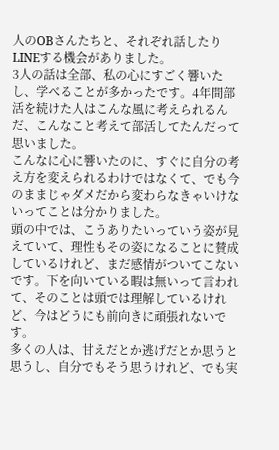人のOBさんたちと、それぞれ話したりLINEする機会がありました。
3人の話は全部、私の心にすごく響いたし、学べることが多かったです。4年間部活を続けた人はこんな風に考えられるんだ、こんなこと考えて部活してたんだって思いました。
こんなに心に響いたのに、すぐに自分の考え方を変えられるわけではなくて、でも今のままじゃダメだから変わらなきゃいけないってことは分かりました。
頭の中では、こうありたいっていう姿が見えていて、理性もその姿になることに賛成しているけれど、まだ感情がついてこないです。下を向いている暇は無いって言われて、そのことは頭では理解しているけれど、今はどうにも前向きに頑張れないです。
多くの人は、甘えだとか逃げだとか思うと思うし、自分でもそう思うけれど、でも実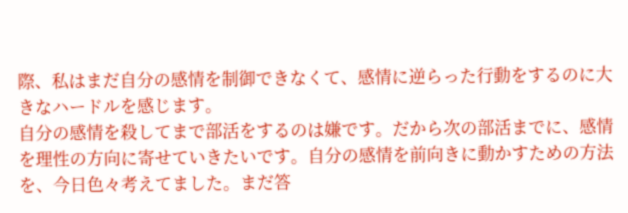際、私はまだ自分の感情を制御できなくて、感情に逆らった行動をするのに大きなハードルを感じます。
自分の感情を殺してまで部活をするのは嫌です。だから次の部活までに、感情を理性の方向に寄せていきたいです。自分の感情を前向きに動かすための方法を、今日色々考えてました。まだ答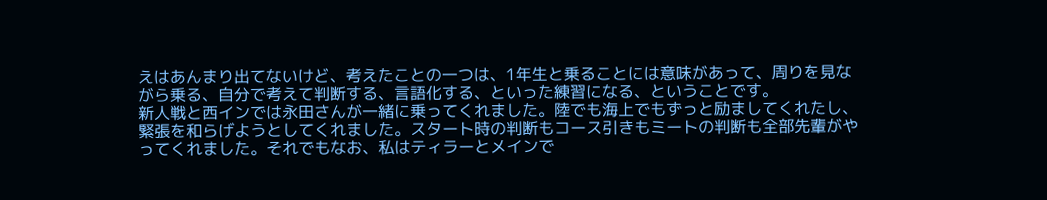えはあんまり出てないけど、考えたことの一つは、1年生と乗ることには意味があって、周りを見ながら乗る、自分で考えて判断する、言語化する、といった練習になる、ということです。
新人戦と西インでは永田さんが一緒に乗ってくれました。陸でも海上でもずっと励ましてくれたし、緊張を和らげようとしてくれました。スタート時の判断もコース引きもミートの判断も全部先輩がやってくれました。それでもなお、私はティラーとメインで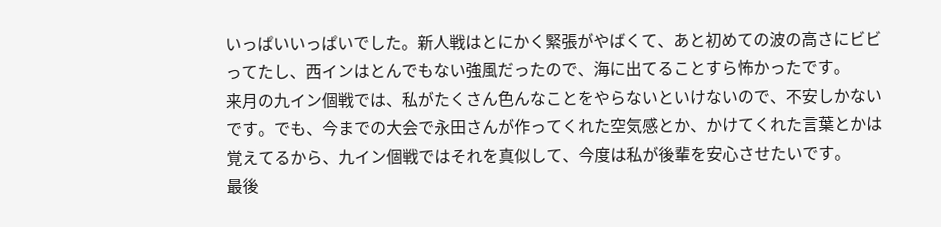いっぱいいっぱいでした。新人戦はとにかく緊張がやばくて、あと初めての波の高さにビビってたし、西インはとんでもない強風だったので、海に出てることすら怖かったです。
来月の九イン個戦では、私がたくさん色んなことをやらないといけないので、不安しかないです。でも、今までの大会で永田さんが作ってくれた空気感とか、かけてくれた言葉とかは覚えてるから、九イン個戦ではそれを真似して、今度は私が後輩を安心させたいです。
最後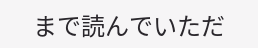まで読んでいただ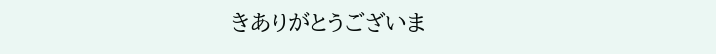きありがとうございま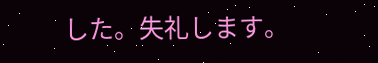した。失礼します。